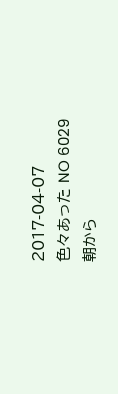2017-04-07
色々あった NO 6029
朝から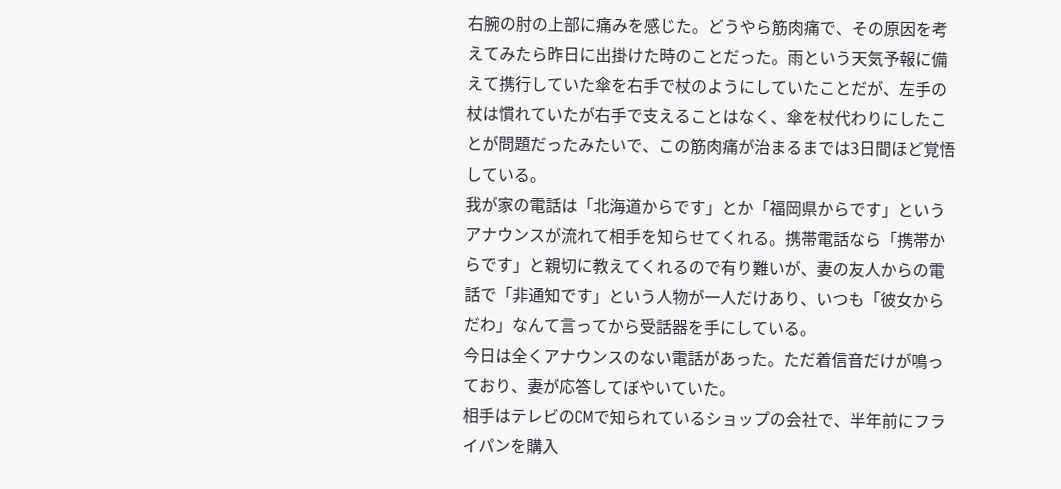右腕の肘の上部に痛みを感じた。どうやら筋肉痛で、その原因を考えてみたら昨日に出掛けた時のことだった。雨という天気予報に備えて携行していた傘を右手で杖のようにしていたことだが、左手の杖は慣れていたが右手で支えることはなく、傘を杖代わりにしたことが問題だったみたいで、この筋肉痛が治まるまでは3日間ほど覚悟している。
我が家の電話は「北海道からです」とか「福岡県からです」というアナウンスが流れて相手を知らせてくれる。携帯電話なら「携帯からです」と親切に教えてくれるので有り難いが、妻の友人からの電話で「非通知です」という人物が一人だけあり、いつも「彼女からだわ」なんて言ってから受話器を手にしている。
今日は全くアナウンスのない電話があった。ただ着信音だけが鳴っており、妻が応答してぼやいていた。
相手はテレビのCMで知られているショップの会社で、半年前にフライパンを購入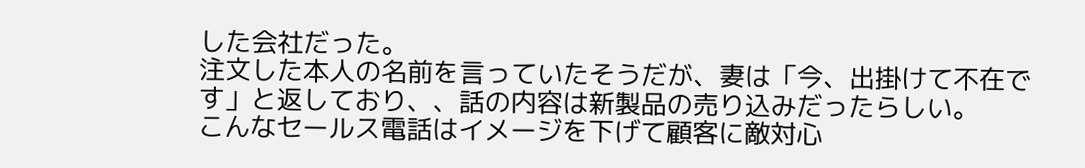した会社だった。
注文した本人の名前を言っていたそうだが、妻は「今、出掛けて不在です」と返しており、、話の内容は新製品の売り込みだったらしい。
こんなセールス電話はイメージを下げて顧客に敵対心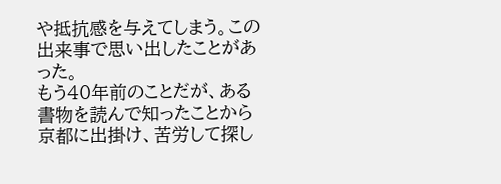や抵抗感を与えてしまう。この出来事で思い出したことがあった。
もう40年前のことだが、ある書物を読んで知ったことから京都に出掛け、苦労して探し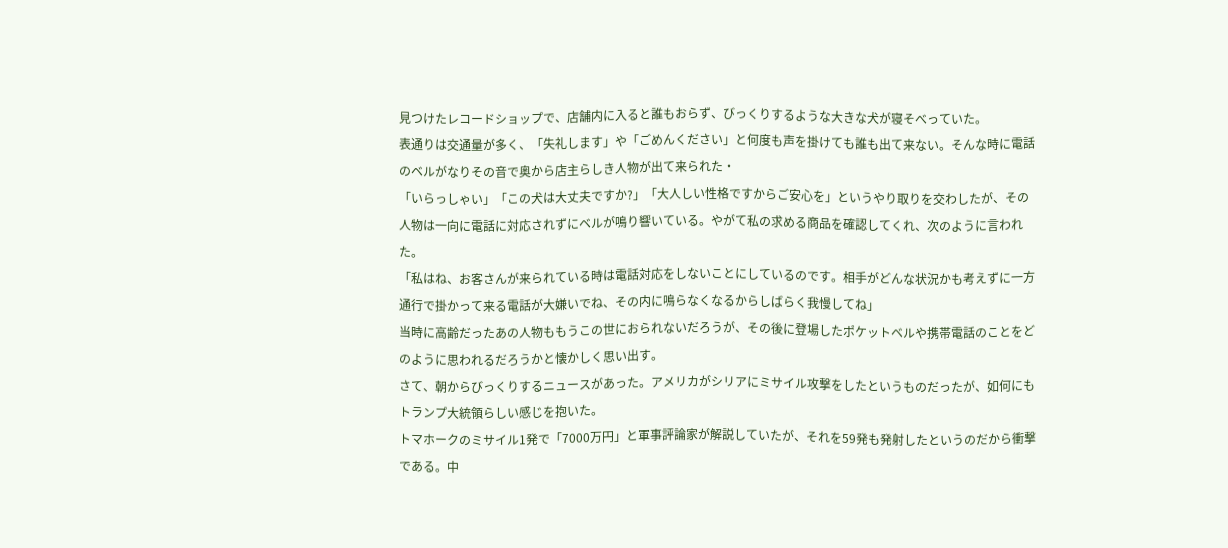見つけたレコードショップで、店舗内に入ると誰もおらず、びっくりするような大きな犬が寝そべっていた。
表通りは交通量が多く、「失礼します」や「ごめんください」と何度も声を掛けても誰も出て来ない。そんな時に電話のベルがなりその音で奥から店主らしき人物が出て来られた・
「いらっしゃい」「この犬は大丈夫ですか?」「大人しい性格ですからご安心を」というやり取りを交わしたが、その人物は一向に電話に対応されずにベルが鳴り響いている。やがて私の求める商品を確認してくれ、次のように言われた。
「私はね、お客さんが来られている時は電話対応をしないことにしているのです。相手がどんな状況かも考えずに一方通行で掛かって来る電話が大嫌いでね、その内に鳴らなくなるからしばらく我慢してね」
当時に高齢だったあの人物ももうこの世におられないだろうが、その後に登場したポケットベルや携帯電話のことをどのように思われるだろうかと懐かしく思い出す。
さて、朝からびっくりするニュースがあった。アメリカがシリアにミサイル攻撃をしたというものだったが、如何にもトランプ大統領らしい感じを抱いた。
トマホークのミサイル1発で「7000万円」と軍事評論家が解説していたが、それを59発も発射したというのだから衝撃である。中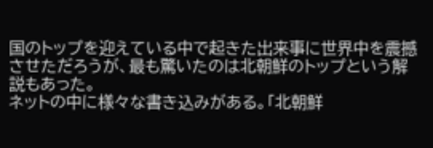国のトップを迎えている中で起きた出来事に世界中を震撼させただろうが、最も驚いたのは北朝鮮のトップという解説もあった。
ネットの中に様々な書き込みがある。「北朝鮮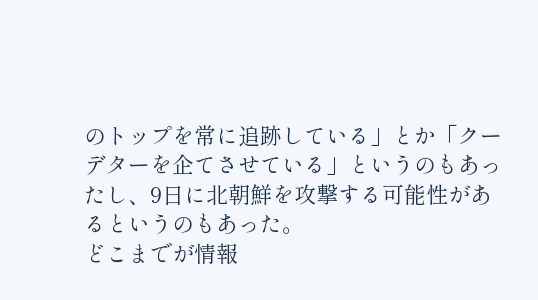のトップを常に追跡している」とか「クーデターを企てさせている」というのもあったし、9日に北朝鮮を攻撃する可能性があるというのもあった。
どこまでが情報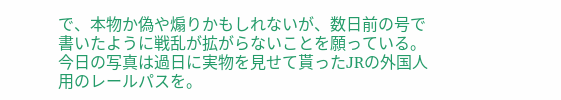で、本物か偽や煽りかもしれないが、数日前の号で書いたように戦乱が拡がらないことを願っている。
今日の写真は過日に実物を見せて貰ったJRの外国人用のレールパスを。